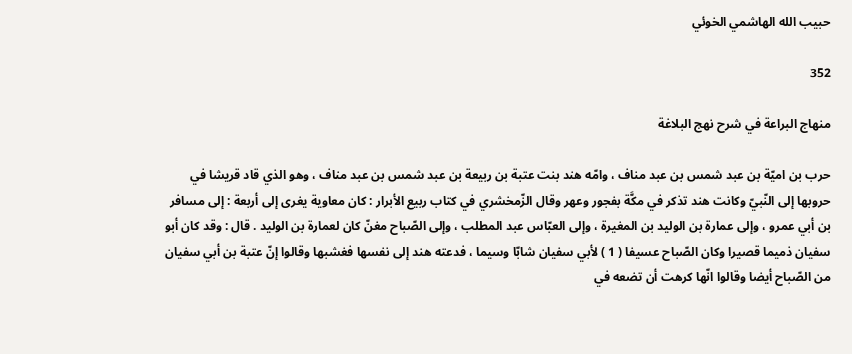حبيب الله الهاشمي الخوئي

352

منهاج البراعة في شرح نهج البلاغة

حرب بن اميّة بن عبد شمس بن عبد مناف ، وامّه هند بنت عتبة بن ربيعة بن عبد شمس بن عبد مناف ، وهو الذي قاد قريشا في حروبها إلى النّبيّ وكانت هند تذكر في مكَّة بفجور وعهر وقال الزّمخشري في كتاب ربيع الأبرار : كان معاوية يغرى إلى أربعة : إلى مسافر بن أبي عمرو ، وإلى عمارة بن الوليد بن المغيرة ، وإلى العبّاس عبد المطلب ، وإلى الصّباح مغنّ كان لعمارة بن الوليد . قال : وقد كان أبو سفيان ذميما قصيرا وكان الصّباح عسيفا ( 1 ) لأبي سفيان شابّا وسيما ، فدعته هند إلى نفسها فغشبها وقالوا إنّ عتبة بن أبي سفيان من الصّباح أيضا وقالوا انّها كرهت أن تضعه في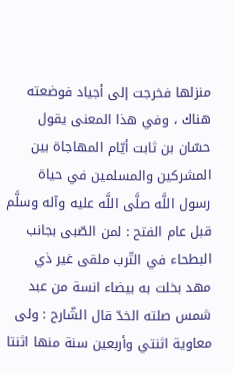منزلها فخرجت إلى أجياد فوضعته هناك ، وفي هذا المعنى يقول حسّان بن ثابت أيّام المهاجاة بين المشركين والمسلمين في حياة رسول اللَّه صلَّى اللَّه عليه وآله وسلَّم قبل عام الفتح : لمن الصّبى بجانب البطحاء في التّرب ملقى غير ذي مهد بخلت به بيضاء انسة من عبد شمس صلته الخدّ قال الشّارح : ولى معاوية اثنتي وأربعين سنة منها اثنتا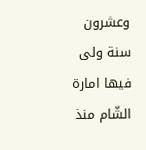وعشرون سنة ولى فيها امارة الشّام منذ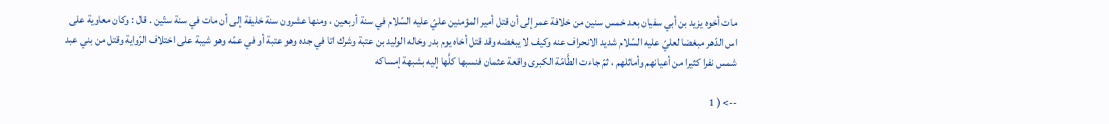مات أخوه يزيد بن أبي سفيان بعد خمس سنين من خلافة عمر إلى أن قتل أمير المؤمنين عليّ عليه السّلام في سنة أربعين ، ومنها عشرون سنة خليفة إلى أن مات في سنة ستّين . قال : وكان معاوية على اس الدّهر مبغضا لعليّ عليه السّلام شديد الانحراف عنه وكيف لا يبغضه وقد قتل أخاه يوم بدر وخاله الوليد بن عتبة وشرك اتا في جده وهو عتبة أو في عمّه وهو شيبة على اختلاف الرّواية وقتل من بني عبد شمس نفرا كثيرا من أعيانهم وأماثلهم ، ثمّ جاءت الطَّامّة الكبرى واقعة عثمان فنسبها كلَّها إليه بشبهة إمساكه

--> ( 1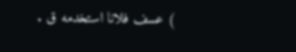) عسف فلانا استخدمه ق .